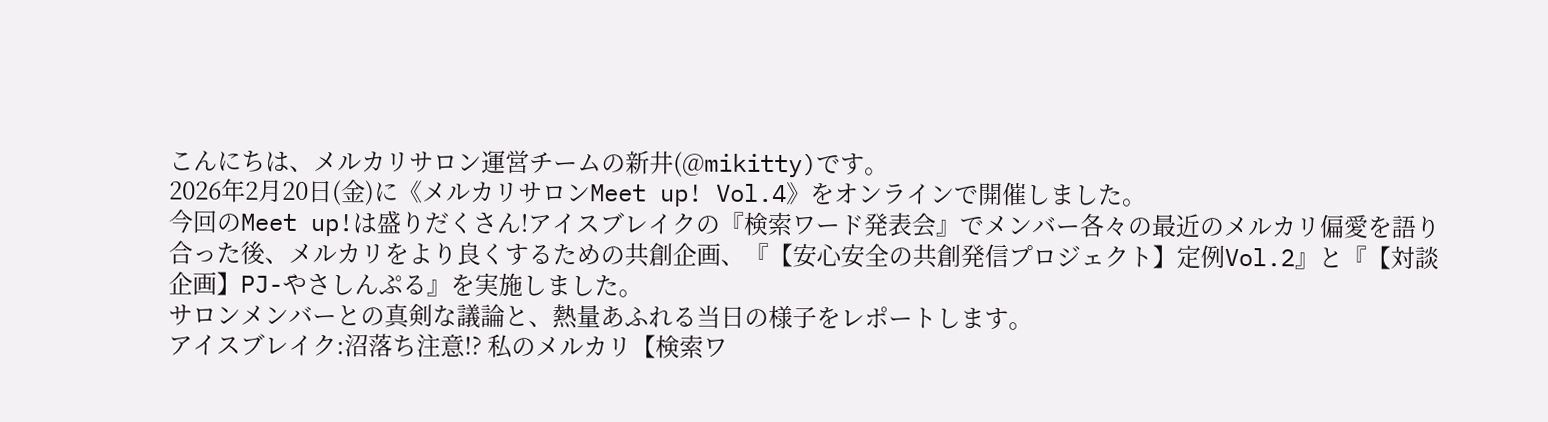こんにちは、メルカリサロン運営チームの新井(@mikitty)です。
2026年2月20日(金)に《メルカリサロンMeet up! Vol.4》をオンラインで開催しました。
今回のMeet up!は盛りだくさん!アイスブレイクの『検索ワード発表会』でメンバー各々の最近のメルカリ偏愛を語り合った後、メルカリをより良くするための共創企画、『【安心安全の共創発信プロジェクト】定例Vol.2』と『【対談企画】PJ-やさしんぷる』を実施しました。
サロンメンバーとの真剣な議論と、熱量あふれる当日の様子をレポートします。
アイスブレイク:沼落ち注意!? 私のメルカリ【検索ワ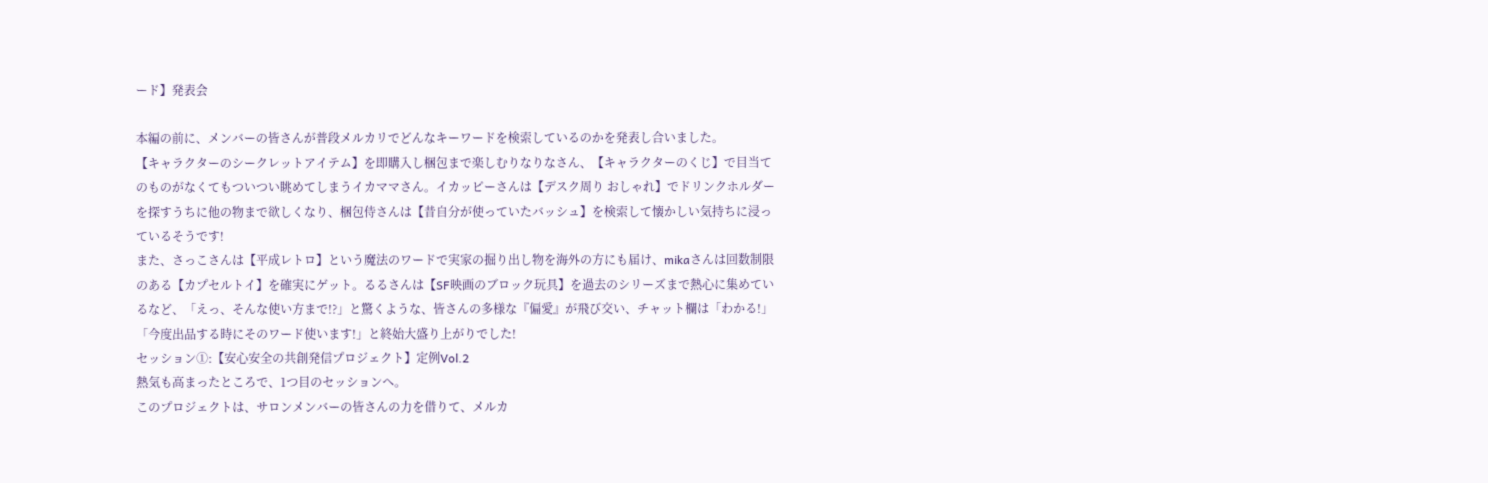ード】発表会

本編の前に、メンバーの皆さんが普段メルカリでどんなキーワードを検索しているのかを発表し合いました。
【キャラクターのシークレットアイテム】を即購入し梱包まで楽しむりなりなさん、【キャラクターのくじ】で目当てのものがなくてもついつい眺めてしまうイカママさん。イカッピーさんは【デスク周り おしゃれ】でドリンクホルダーを探すうちに他の物まで欲しくなり、梱包侍さんは【昔自分が使っていたバッシュ】を検索して懐かしい気持ちに浸っているそうです!
また、さっこさんは【平成レトロ】という魔法のワードで実家の掘り出し物を海外の方にも届け、mikaさんは回数制限のある【カプセルトイ】を確実にゲット。るるさんは【SF映画のブロック玩具】を過去のシリーズまで熱心に集めているなど、「えっ、そんな使い方まで!?」と驚くような、皆さんの多様な『偏愛』が飛び交い、チャット欄は「わかる!」「今度出品する時にそのワード使います!」と終始大盛り上がりでした!
セッション①:【安心安全の共創発信プロジェクト】定例Vol.2
熱気も高まったところで、1つ目のセッションへ。
このプロジェクトは、サロンメンバーの皆さんの力を借りて、メルカ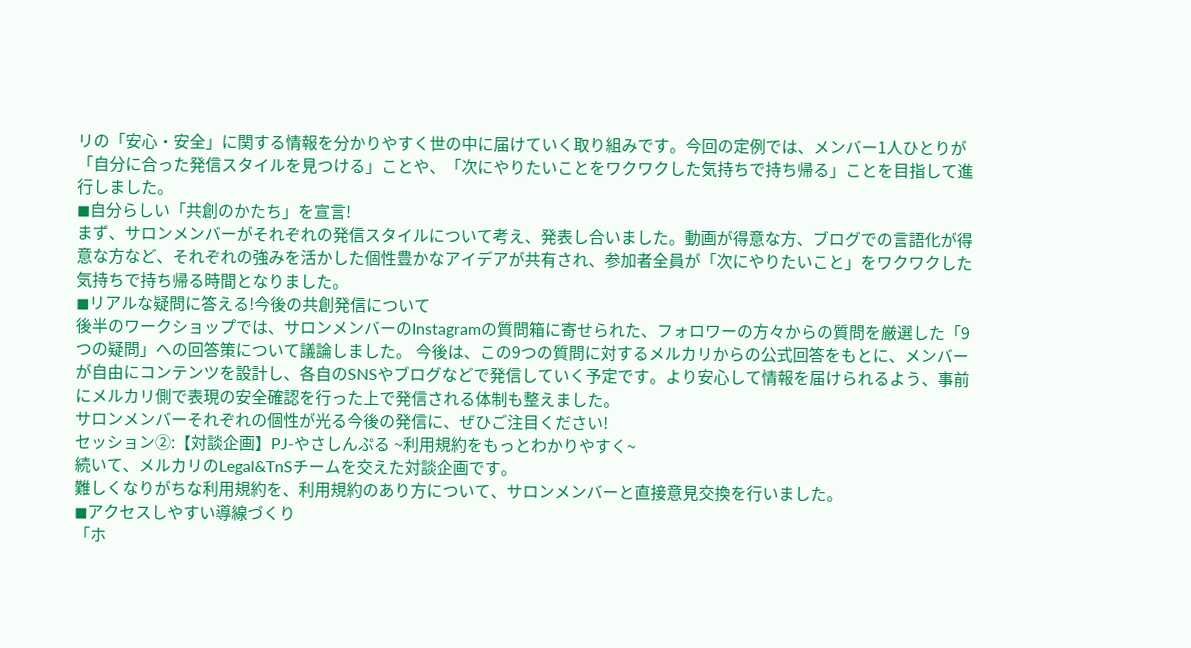リの「安心・安全」に関する情報を分かりやすく世の中に届けていく取り組みです。今回の定例では、メンバー1人ひとりが「自分に合った発信スタイルを見つける」ことや、「次にやりたいことをワクワクした気持ちで持ち帰る」ことを目指して進行しました。
◼自分らしい「共創のかたち」を宣言!
まず、サロンメンバーがそれぞれの発信スタイルについて考え、発表し合いました。動画が得意な方、ブログでの言語化が得意な方など、それぞれの強みを活かした個性豊かなアイデアが共有され、参加者全員が「次にやりたいこと」をワクワクした気持ちで持ち帰る時間となりました。
◼リアルな疑問に答える!今後の共創発信について
後半のワークショップでは、サロンメンバーのInstagramの質問箱に寄せられた、フォロワーの方々からの質問を厳選した「9つの疑問」への回答策について議論しました。 今後は、この9つの質問に対するメルカリからの公式回答をもとに、メンバーが自由にコンテンツを設計し、各自のSNSやブログなどで発信していく予定です。より安心して情報を届けられるよう、事前にメルカリ側で表現の安全確認を行った上で発信される体制も整えました。
サロンメンバーそれぞれの個性が光る今後の発信に、ぜひご注目ください!
セッション②:【対談企画】PJ-やさしんぷる ~利用規約をもっとわかりやすく~
続いて、メルカリのLegal&TnSチームを交えた対談企画です。
難しくなりがちな利用規約を、利用規約のあり方について、サロンメンバーと直接意見交換を行いました。
◼アクセスしやすい導線づくり
「ホ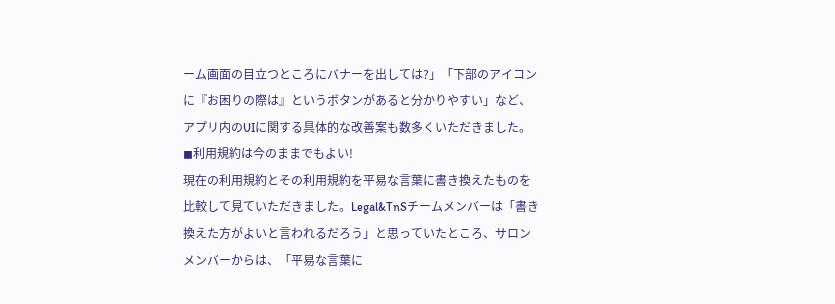ーム画面の目立つところにバナーを出しては?」「下部のアイコンに『お困りの際は』というボタンがあると分かりやすい」など、アプリ内のUIに関する具体的な改善案も数多くいただきました。
◼利用規約は今のままでもよい!
現在の利用規約とその利用規約を平易な言葉に書き換えたものを比較して見ていただきました。Legal&TnSチームメンバーは「書き換えた方がよいと言われるだろう」と思っていたところ、サロンメンバーからは、「平易な言葉に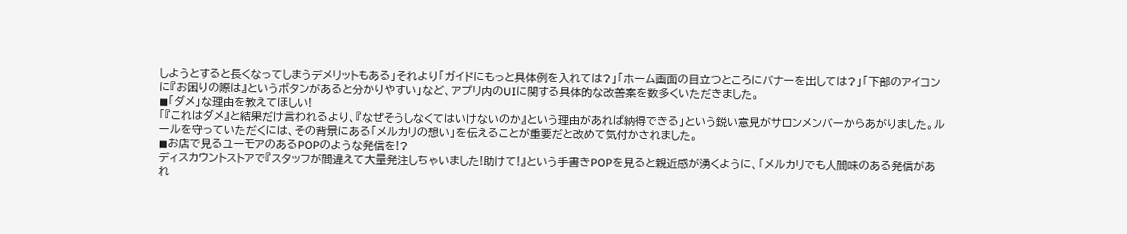しようとすると長くなってしまうデメリットもある」それより「ガイドにもっと具体例を入れては?」「ホーム画面の目立つところにバナーを出しては?」「下部のアイコンに『お困りの際は』というボタンがあると分かりやすい」など、アプリ内のUIに関する具体的な改善案を数多くいただきました。
◼「ダメ」な理由を教えてほしい!
「『これはダメ』と結果だけ言われるより、『なぜそうしなくてはいけないのか』という理由があれば納得できる」という鋭い意見がサロンメンバーからあがりました。ルールを守っていただくには、その背景にある「メルカリの想い」を伝えることが重要だと改めて気付かされました。
◼お店で見るユーモアのあるPOPのような発信を!?
ディスカウントストアで『スタッフが間違えて大量発注しちゃいました!助けて!』という手書きPOPを見ると親近感が湧くように、「メルカリでも人間味のある発信があれ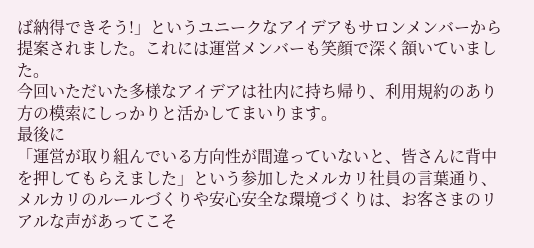ば納得できそう!」というユニークなアイデアもサロンメンバーから提案されました。これには運営メンバーも笑顔で深く頷いていました。
今回いただいた多様なアイデアは社内に持ち帰り、利用規約のあり方の模索にしっかりと活かしてまいります。
最後に
「運営が取り組んでいる方向性が間違っていないと、皆さんに背中を押してもらえました」という参加したメルカリ社員の言葉通り、メルカリのルールづくりや安心安全な環境づくりは、お客さまのリアルな声があってこそ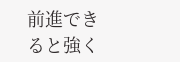前進できると強く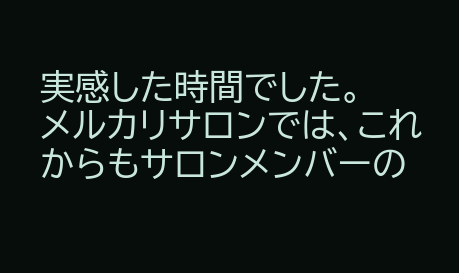実感した時間でした。
メルカリサロンでは、これからもサロンメンバーの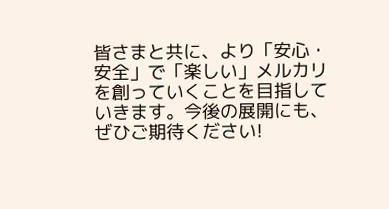皆さまと共に、より「安心・安全」で「楽しい」メルカリを創っていくことを目指していきます。今後の展開にも、ぜひご期待ください!